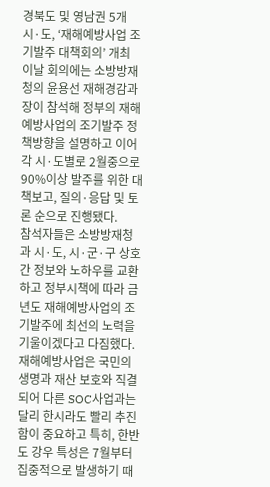경북도 및 영남권 5개 시·도, ‘재해예방사업 조기발주 대책회의’ 개최
이날 회의에는 소방방재청의 윤용선 재해경감과장이 참석해 정부의 재해예방사업의 조기발주 정책방향을 설명하고 이어 각 시·도별로 2월중으로 90%이상 발주를 위한 대책보고, 질의·응답 및 토론 순으로 진행됐다.
참석자들은 소방방재청과 시·도, 시·군·구 상호간 정보와 노하우를 교환하고 정부시책에 따라 금년도 재해예방사업의 조기발주에 최선의 노력을 기울이겠다고 다짐했다.
재해예방사업은 국민의 생명과 재산 보호와 직결되어 다른 SOC사업과는 달리 한시라도 빨리 추진함이 중요하고 특히, 한반도 강우 특성은 7월부터 집중적으로 발생하기 때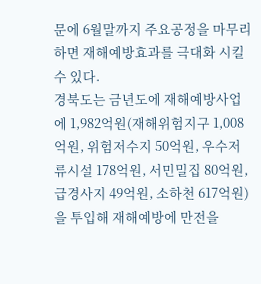문에 6월말까지 주요공정을 마무리 하면 재해예방효과를 극대화 시킬 수 있다.
경북도는 금년도에 재해예방사업에 1,982억원(재해위험지구 1,008억원, 위험저수지 50억원, 우수저류시설 178억원, 서민밀집 80억원, 급경사지 49억원, 소하천 617억원)을 투입해 재해예방에 만전을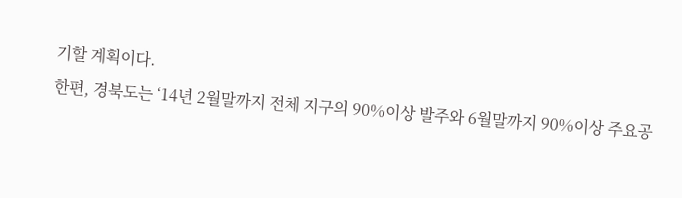기할 계획이다.
한편, 경북도는 ‘14년 2월말까지 전체 지구의 90%이상 발주와 6월말까지 90%이상 주요공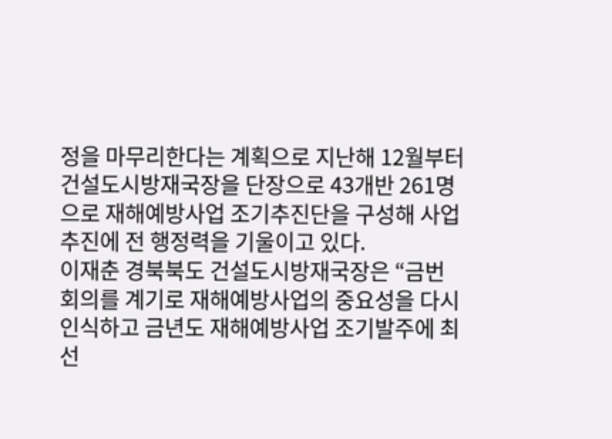정을 마무리한다는 계획으로 지난해 12월부터 건설도시방재국장을 단장으로 43개반 261명으로 재해예방사업 조기추진단을 구성해 사업추진에 전 행정력을 기울이고 있다.
이재춘 경북북도 건설도시방재국장은 “금번 회의를 계기로 재해예방사업의 중요성을 다시 인식하고 금년도 재해예방사업 조기발주에 최선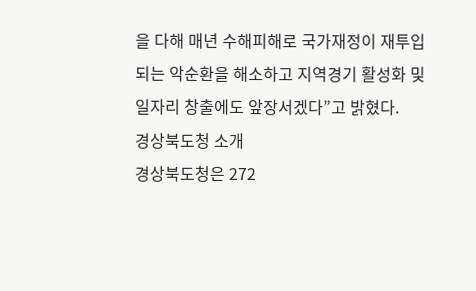을 다해 매년 수해피해로 국가재정이 재투입되는 악순환을 해소하고 지역경기 활성화 및 일자리 창출에도 앞장서겠다”고 밝혔다.
경상북도청 소개
경상북도청은 272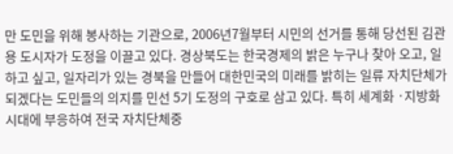만 도민을 위해 봉사하는 기관으로, 2006년7월부터 시민의 선거를 통해 당선된 김관용 도시자가 도정을 이끌고 있다. 경상북도는 한국경제의 밝은 누구나 찾아 오고, 일하고 싶고, 일자리가 있는 경북을 만들어 대한민국의 미래를 밝히는 일류 자치단체가 되겠다는 도민들의 의지를 민선 5기 도정의 구호로 삼고 있다. 특히 세계화 ·지방화 시대에 부응하여 전국 자치단체중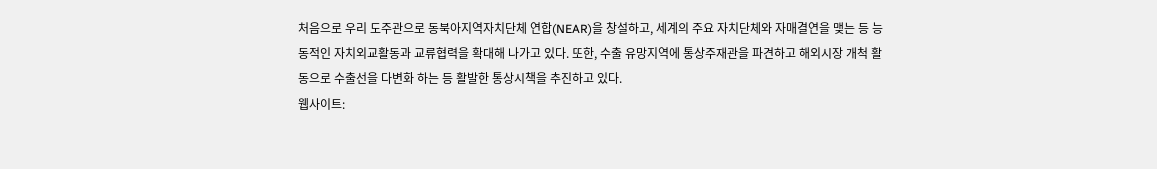처음으로 우리 도주관으로 동북아지역자치단체 연합(NEAR)을 창설하고, 세계의 주요 자치단체와 자매결연을 맺는 등 능동적인 자치외교활동과 교류협력을 확대해 나가고 있다. 또한, 수출 유망지역에 통상주재관을 파견하고 해외시장 개척 활동으로 수출선을 다변화 하는 등 활발한 통상시책을 추진하고 있다.
웹사이트: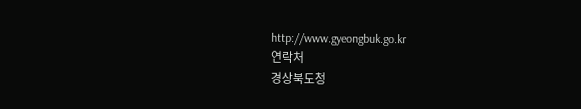http://www.gyeongbuk.go.kr
연락처
경상북도청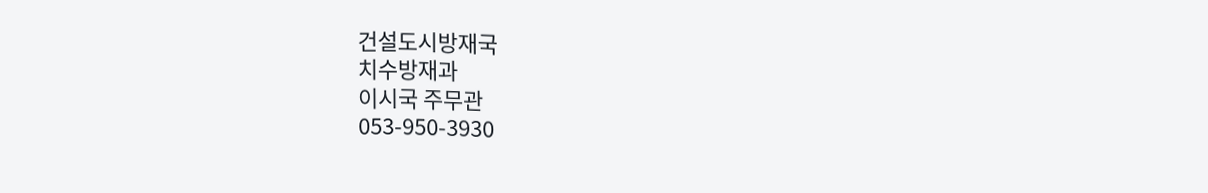건설도시방재국
치수방재과
이시국 주무관
053-950-3930